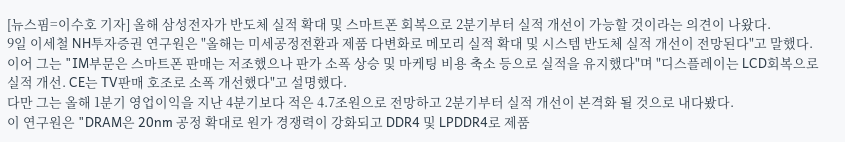[뉴스핌=이수호 기자] 올해 삼성전자가 반도체 실적 확대 및 스마트폰 회복으로 2분기부터 실적 개선이 가능할 것이라는 의견이 나왔다.
9일 이세철 NH투자증권 연구원은 "올해는 미세공정전환과 제품 다변화로 메모리 실적 확대 및 시스템 반도체 실적 개선이 전망된다"고 말했다.
이어 그는 "IM부문은 스마트폰 판매는 저조했으나 판가 소폭 상승 및 마케팅 비용 축소 등으로 실적을 유지했다"며 "디스플레이는 LCD회복으로 실적 개선. CE는 TV판매 호조로 소폭 개선했다"고 설명했다.
다만 그는 올해 1분기 영업이익을 지난 4분기보다 적은 4.7조원으로 전망하고 2분기부터 실적 개선이 본격화 될 것으로 내다봤다.
이 연구원은 "DRAM은 20nm 공정 확대로 원가 경쟁력이 강화되고 DDR4 및 LPDDR4로 제품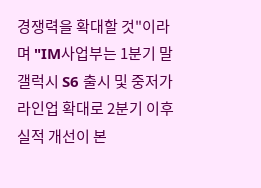경쟁력을 확대할 것"이라며 "IM사업부는 1분기 말 갤럭시 S6 출시 및 중저가 라인업 확대로 2분기 이후 실적 개선이 본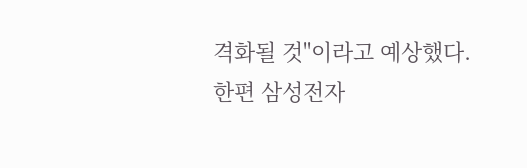격화될 것"이라고 예상했다.
한편 삼성전자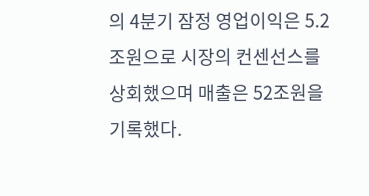의 4분기 잠정 영업이익은 5.2조원으로 시장의 컨센선스를 상회했으며 매출은 52조원을 기록했다.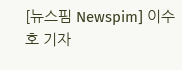[뉴스핌 Newspim] 이수호 기자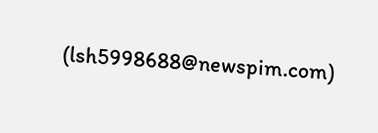(lsh5998688@newspim.com)